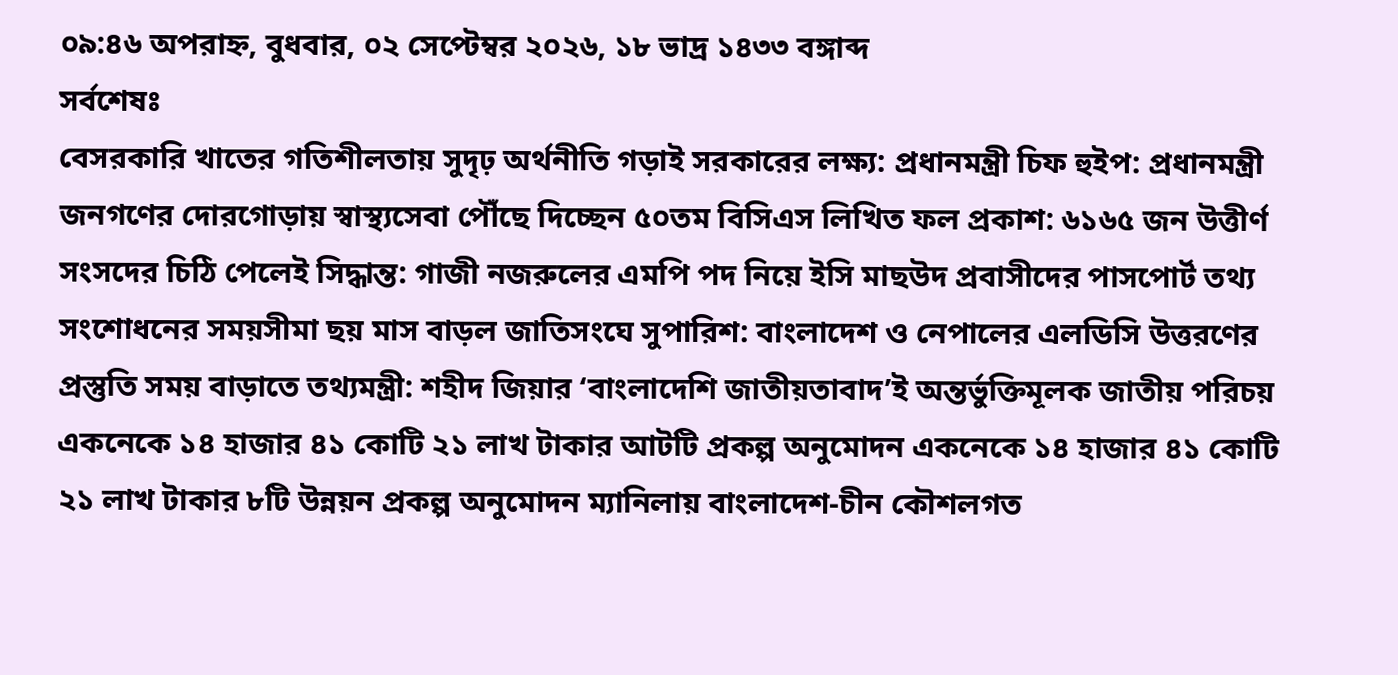০৯:৪৬ অপরাহ্ন, বুধবার, ০২ সেপ্টেম্বর ২০২৬, ১৮ ভাদ্র ১৪৩৩ বঙ্গাব্দ
সর্বশেষঃ
বেসরকারি খাতের গতিশীলতায় সুদৃঢ় অর্থনীতি গড়াই সরকারের লক্ষ্য: প্রধানমন্ত্রী চিফ হুইপ: প্রধানমন্ত্রী জনগণের দোরগোড়ায় স্বাস্থ্যসেবা পৌঁছে দিচ্ছেন ৫০তম বিসিএস লিখিত ফল প্রকাশ: ৬১৬৫ জন উত্তীর্ণ সংসদের চিঠি পেলেই সিদ্ধান্ত: গাজী নজরুলের এমপি পদ নিয়ে ইসি মাছউদ প্রবাসীদের পাসপোর্ট তথ্য সংশোধনের সময়সীমা ছয় মাস বাড়ল জাতিসংঘে সুপারিশ: বাংলাদেশ ও নেপালের এলডিসি উত্তরণের প্রস্তুতি সময় বাড়াতে তথ্যমন্ত্রী: শহীদ জিয়ার ‘বাংলাদেশি জাতীয়তাবাদ’ই অন্তর্ভুক্তিমূলক জাতীয় পরিচয় একনেকে ১৪ হাজার ৪১ কোটি ২১ লাখ টাকার আটটি প্রকল্প অনুমোদন একনেকে ১৪ হাজার ৪১ কোটি ২১ লাখ টাকার ৮টি উন্নয়ন প্রকল্প অনুমোদন ম্যানিলায় বাংলাদেশ-চীন কৌশলগত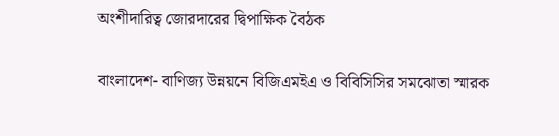অংশীদারিত্ব জোরদারের দ্বিপাক্ষিক বৈঠক

বাংলাদেশ- বাণিজ্য উন্নয়নে বিজিএমইএ ও বিবিসিসির সমঝোতা স্মারক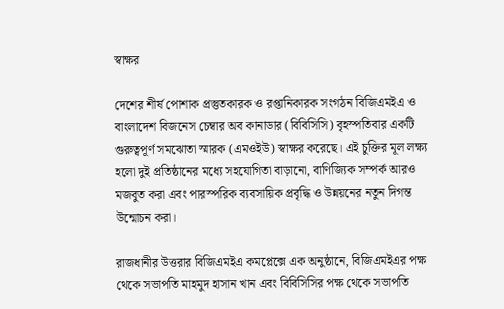স্বাক্ষর

দেশের শীর্ষ পোশাক প্রস্তুতকারক ও রপ্তানিকারক সংগঠন বিজিএমইএ ও বাংলাদেশ বিজনেস চেম্বার অব কানাডার (বিবিসিসি) বৃহস্পতিবার একটি গুরুত্বপূর্ণ সমঝোতা স্মারক (এমওইউ) স্বাক্ষর করেছে। এই চুক্তির মূল লক্ষ্য হলো দুই প্রতিষ্ঠানের মধ্যে সহযোগিতা বাড়ানো, বাণিজ্যিক সম্পর্ক আরও মজবুত করা এবং পারস্পরিক ব্যবসায়িক প্রবৃদ্ধি ও উন্নয়নের নতুন দিগন্ত উন্মোচন করা।

রাজধানীর উত্তরার বিজিএমইএ কমপ্লেক্সে এক অনুষ্ঠানে, বিজিএমইএর পক্ষ থেকে সভাপতি মাহমুদ হাসান খান এবং বিবিসিসির পক্ষ থেকে সভাপতি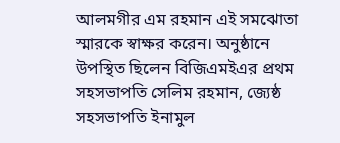আলমগীর এম রহমান এই সমঝোতা স্মারকে স্বাক্ষর করেন। অনুষ্ঠানে উপস্থিত ছিলেন বিজিএমইএর প্রথম সহসভাপতি সেলিম রহমান, জ্যেষ্ঠ সহসভাপতি ইনামুল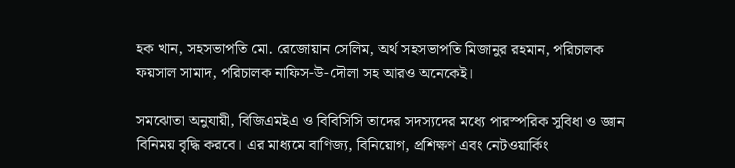হক খান, সহসভাপতি মো. রেজোয়ান সেলিম, অর্থ সহসভাপতি মিজানুর রহমান, পরিচালক ফয়সাল সামাদ, পরিচালক নাফিস-উ-দৌলা সহ আরও অনেকেই।

সমঝোতা অনুযায়ী, বিজিএমইএ ও বিবিসিসি তাদের সদস্যদের মধ্যে পারস্পরিক সুবিধা ও জ্ঞান বিনিময় বৃদ্ধি করবে। এর মাধ্যমে বাণিজ্য, বিনিয়োগ, প্রশিক্ষণ এবং নেটওয়ার্কিং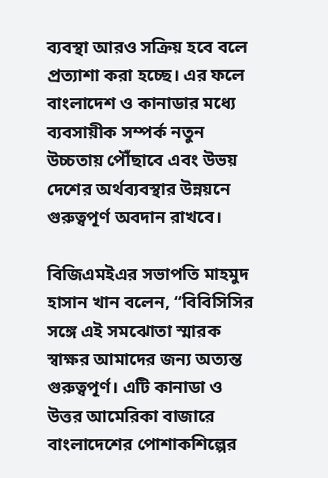ব্যবস্থা আরও সক্রিয় হবে বলে প্রত্যাশা করা হচ্ছে। এর ফলে বাংলাদেশ ও কানাডার মধ্যে ব্যবসায়ীক সম্পর্ক নতুন উচ্চতায় পৌঁছাবে এবং উভয় দেশের অর্থব্যবস্থার উন্নয়নে গুরুত্বপূর্ণ অবদান রাখবে।

বিজিএমইএর সভাপতি মাহমুদ হাসান খান বলেন, “বিবিসিসির সঙ্গে এই সমঝোতা স্মারক স্বাক্ষর আমাদের জন্য অত্যন্ত গুরুত্বপূর্ণ। এটি কানাডা ও উত্তর আমেরিকা বাজারে বাংলাদেশের পোশাকশিল্পের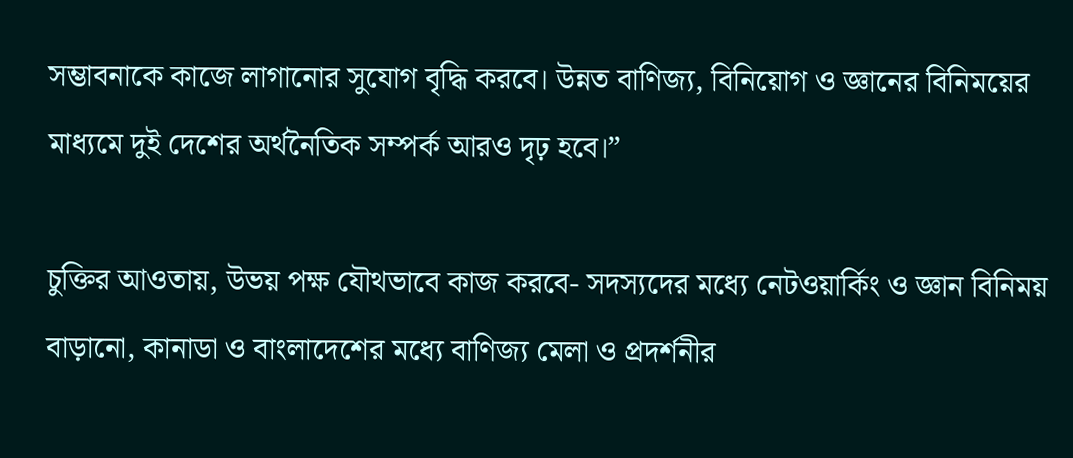সম্ভাবনাকে কাজে লাগানোর সুযোগ বৃদ্ধি করবে। উন্নত বাণিজ্য, বিনিয়োগ ও জ্ঞানের বিনিময়ের মাধ্যমে দুই দেশের অর্থনৈতিক সম্পর্ক আরও দৃঢ় হবে।”

চুক্তির আওতায়, উভয় পক্ষ যৌথভাবে কাজ করবে- সদস্যদের মধ্যে নেটওয়ার্কিং ও জ্ঞান বিনিময় বাড়ানো, কানাডা ও বাংলাদেশের মধ্যে বাণিজ্য মেলা ও প্রদর্শনীর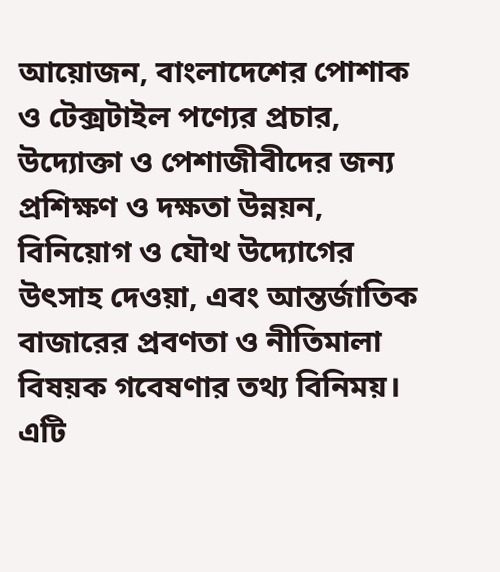আয়োজন, বাংলাদেশের পোশাক ও টেক্সটাইল পণ্যের প্রচার, উদ্যোক্তা ও পেশাজীবীদের জন্য প্রশিক্ষণ ও দক্ষতা উন্নয়ন, বিনিয়োগ ও যৌথ উদ্যোগের উৎসাহ দেওয়া, এবং আন্তর্জাতিক বাজারের প্রবণতা ও নীতিমালা বিষয়ক গবেষণার তথ্য বিনিময়। এটি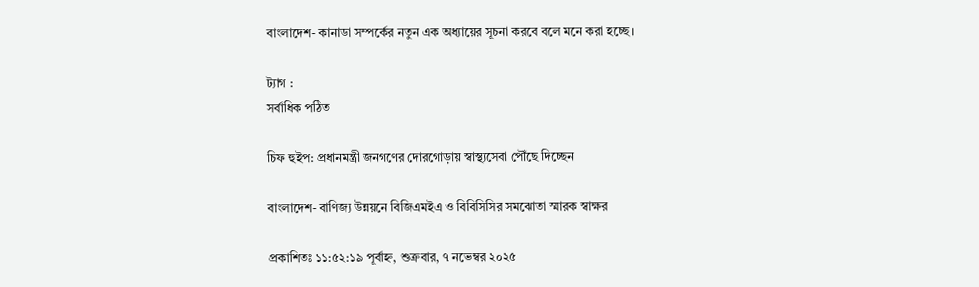বাংলাদেশ- কানাডা সম্পর্কের নতুন এক অধ্যায়ের সূচনা করবে বলে মনে করা হচ্ছে।

ট্যাগ :
সর্বাধিক পঠিত

চিফ হুইপ: প্রধানমন্ত্রী জনগণের দোরগোড়ায় স্বাস্থ্যসেবা পৌঁছে দিচ্ছেন

বাংলাদেশ- বাণিজ্য উন্নয়নে বিজিএমইএ ও বিবিসিসির সমঝোতা স্মারক স্বাক্ষর

প্রকাশিতঃ ১১:৫২:১৯ পূর্বাহ্ন, শুক্রবার, ৭ নভেম্বর ২০২৫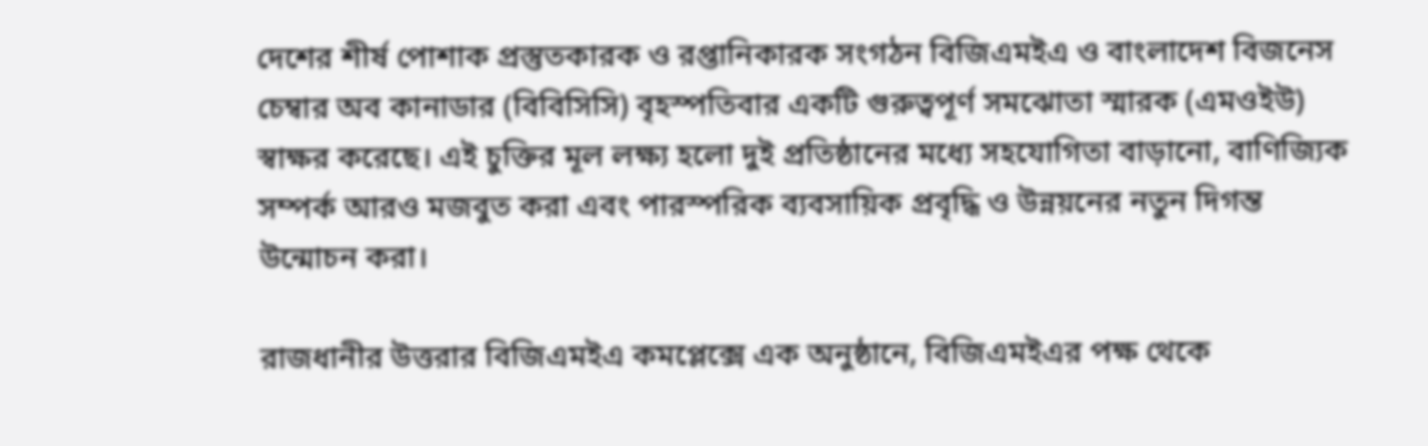দেশের শীর্ষ পোশাক প্রস্তুতকারক ও রপ্তানিকারক সংগঠন বিজিএমইএ ও বাংলাদেশ বিজনেস চেম্বার অব কানাডার (বিবিসিসি) বৃহস্পতিবার একটি গুরুত্বপূর্ণ সমঝোতা স্মারক (এমওইউ) স্বাক্ষর করেছে। এই চুক্তির মূল লক্ষ্য হলো দুই প্রতিষ্ঠানের মধ্যে সহযোগিতা বাড়ানো, বাণিজ্যিক সম্পর্ক আরও মজবুত করা এবং পারস্পরিক ব্যবসায়িক প্রবৃদ্ধি ও উন্নয়নের নতুন দিগন্ত উন্মোচন করা।

রাজধানীর উত্তরার বিজিএমইএ কমপ্লেক্সে এক অনুষ্ঠানে, বিজিএমইএর পক্ষ থেকে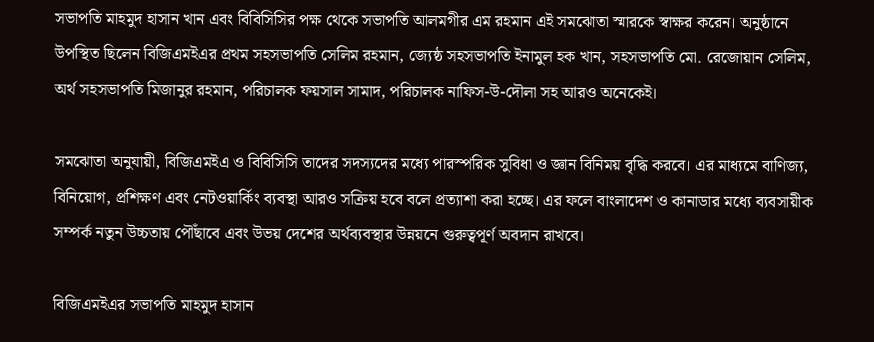সভাপতি মাহমুদ হাসান খান এবং বিবিসিসির পক্ষ থেকে সভাপতি আলমগীর এম রহমান এই সমঝোতা স্মারকে স্বাক্ষর করেন। অনুষ্ঠানে উপস্থিত ছিলেন বিজিএমইএর প্রথম সহসভাপতি সেলিম রহমান, জ্যেষ্ঠ সহসভাপতি ইনামুল হক খান, সহসভাপতি মো. রেজোয়ান সেলিম, অর্থ সহসভাপতি মিজানুর রহমান, পরিচালক ফয়সাল সামাদ, পরিচালক নাফিস-উ-দৌলা সহ আরও অনেকেই।

সমঝোতা অনুযায়ী, বিজিএমইএ ও বিবিসিসি তাদের সদস্যদের মধ্যে পারস্পরিক সুবিধা ও জ্ঞান বিনিময় বৃদ্ধি করবে। এর মাধ্যমে বাণিজ্য, বিনিয়োগ, প্রশিক্ষণ এবং নেটওয়ার্কিং ব্যবস্থা আরও সক্রিয় হবে বলে প্রত্যাশা করা হচ্ছে। এর ফলে বাংলাদেশ ও কানাডার মধ্যে ব্যবসায়ীক সম্পর্ক নতুন উচ্চতায় পৌঁছাবে এবং উভয় দেশের অর্থব্যবস্থার উন্নয়নে গুরুত্বপূর্ণ অবদান রাখবে।

বিজিএমইএর সভাপতি মাহমুদ হাসান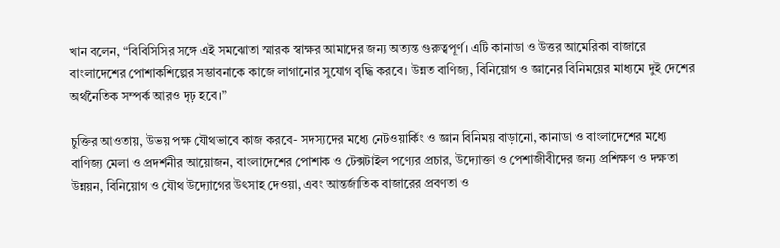খান বলেন, “বিবিসিসির সঙ্গে এই সমঝোতা স্মারক স্বাক্ষর আমাদের জন্য অত্যন্ত গুরুত্বপূর্ণ। এটি কানাডা ও উত্তর আমেরিকা বাজারে বাংলাদেশের পোশাকশিল্পের সম্ভাবনাকে কাজে লাগানোর সুযোগ বৃদ্ধি করবে। উন্নত বাণিজ্য, বিনিয়োগ ও জ্ঞানের বিনিময়ের মাধ্যমে দুই দেশের অর্থনৈতিক সম্পর্ক আরও দৃঢ় হবে।”

চুক্তির আওতায়, উভয় পক্ষ যৌথভাবে কাজ করবে- সদস্যদের মধ্যে নেটওয়ার্কিং ও জ্ঞান বিনিময় বাড়ানো, কানাডা ও বাংলাদেশের মধ্যে বাণিজ্য মেলা ও প্রদর্শনীর আয়োজন, বাংলাদেশের পোশাক ও টেক্সটাইল পণ্যের প্রচার, উদ্যোক্তা ও পেশাজীবীদের জন্য প্রশিক্ষণ ও দক্ষতা উন্নয়ন, বিনিয়োগ ও যৌথ উদ্যোগের উৎসাহ দেওয়া, এবং আন্তর্জাতিক বাজারের প্রবণতা ও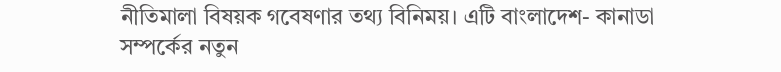নীতিমালা বিষয়ক গবেষণার তথ্য বিনিময়। এটি বাংলাদেশ- কানাডা সম্পর্কের নতুন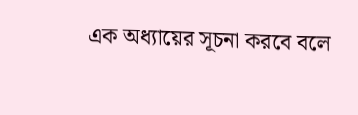এক অধ্যায়ের সূচনা করবে বলে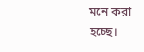মনে করা হচ্ছে।